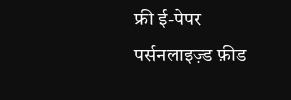फ्री ई-पेपर
पर्सनलाइज़्ड फ़ीड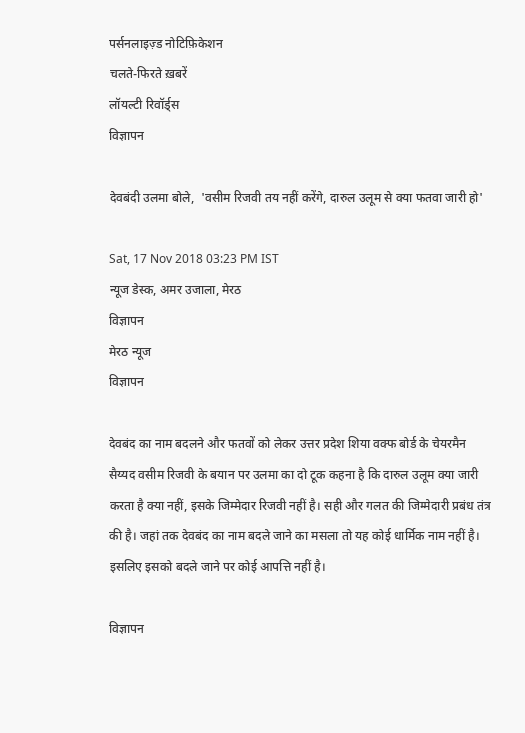पर्सनलाइज़्ड नोटिफ़िकेशन
चलते-फिरते ख़बरें
लॉयल्टी रिवॉर्ड्स
विज्ञापन

देवबंदी उलमा बोले,  'वसीम रिजवी तय नहीं करेंगे, दारुल उलूम से क्या फतवा जारी हो'

Sat, 17 Nov 2018 03:23 PM IST
न्यूज डेस्क, अमर उजाला, मेरठ
विज्ञापन
मेरठ न्यूज
विज्ञापन

देवबंद का नाम बदलने और फतवों को लेकर उत्तर प्रदेश शिया वक्फ बोर्ड के चेयरमैन सैय्यद वसीम रिजवी के बयान पर उलमा का दो टूक कहना है कि दारुल उलूम क्या जारी करता है क्या नहीं, इसके जिम्मेदार रिजवी नहीं है। सही और गलत की जिम्मेदारी प्रबंध तंत्र की है। जहां तक देवबंद का नाम बदले जाने का मसला तो यह कोई धार्मिक नाम नहीं है। इसलिए इसको बदले जाने पर कोई आपत्ति नहीं है।

विज्ञापन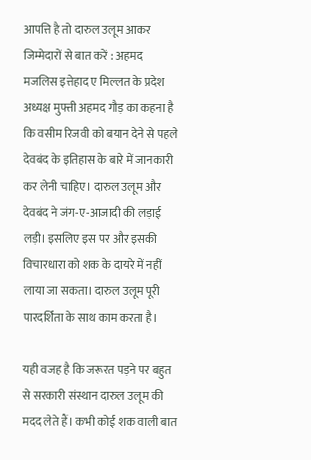आपत्ति है तो दारुल उलूम आकर जिम्मेदारों से बात करें : अहमद
मजलिस इत्तेहाद ए मिल्लत के प्रदेश अध्यक्ष मुफ्ती अहमद गौड़ का कहना है कि वसीम रिजवी को बयान देने से पहले देवबंद के इतिहास के बारे में जानकारी कर लेनी चाहिए। दारुल उलूम और देवबंद ने जंग-ए-आजादी की लड़ाई लड़ी। इसलिए इस पर और इसकी विचारधारा को शक के दायरे में नहीं लाया जा सकता। दारुल उलूम पूरी पारदर्शिता के साथ काम करता है।

यही वजह है कि जरूरत पड़ने पर बहुत से सरकारी संस्थान दारुल उलूम की मदद लेते हैं। कभी कोई शक वाली बात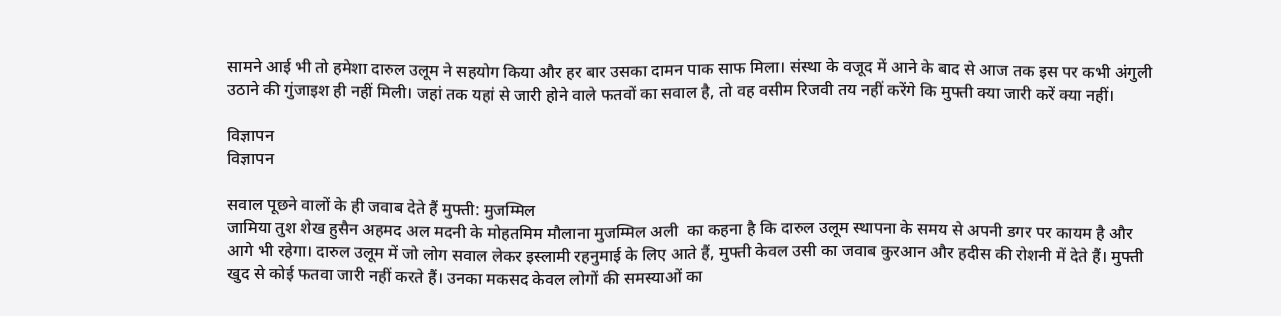सामने आई भी तो हमेशा दारुल उलूम ने सहयोग किया और हर बार उसका दामन पाक साफ मिला। संस्था के वजूद में आने के बाद से आज तक इस पर कभी अंगुली उठाने की गुंजाइश ही नहीं मिली। जहां तक यहां से जारी होने वाले फतवों का सवाल है, तो वह वसीम रिजवी तय नहीं करेंगे कि मुफ्ती क्या जारी करें क्या नहीं।

विज्ञापन
विज्ञापन

सवाल पूछने वालों के ही जवाब देते हैं मुफ्ती: मुजम्मिल
जामिया तुश शेख हुसैन अहमद अल मदनी के मोहतमिम मौलाना मुजम्मिल अली  का कहना है कि दारुल उलूम स्थापना के समय से अपनी डगर पर कायम है और आगे भी रहेगा। दारुल उलूम में जो लोग सवाल लेकर इस्लामी रहनुमाई के लिए आते हैं, मुफ्ती केवल उसी का जवाब कुरआन और हदीस की रोशनी में देते हैं। मुफ्ती खुद से कोई फतवा जारी नहीं करते हैं। उनका मकसद केवल लोगों की समस्याओं का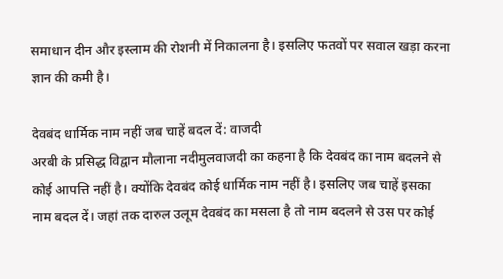समाधान दीन और इस्लाम की रोशनी में निकालना है। इसलिए फतवों पर सवाल खड़ा करना ज्ञान की कमी है।

देवबंद धार्मिक नाम नहीं जब चाहें बदल दें: वाजदी
अरबी के प्रसिद्ध विद्वान मौलाना नदीमुलवाजदी का कहना है कि देवबंद का नाम बदलने से कोई आपत्ति नहीं है। क्योंकि देवबंद कोई धार्मिक नाम नहीं है। इसलिए जब चाहें इसका नाम बदल दें। जहां तक दारुल उलूम देवबंद का मसला है तो नाम बदलने से उस पर कोई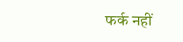फर्क नहीं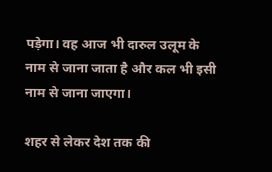पड़ेगा। वह आज भी दारुल उलूम के नाम से जाना जाता है और कल भी इसी नाम से जाना जाएगा।

शहर से लेकर देश तक की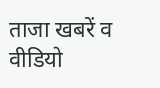ताजा खबरें व वीडियो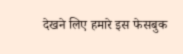देखने लिए हमारे इस फेसबुक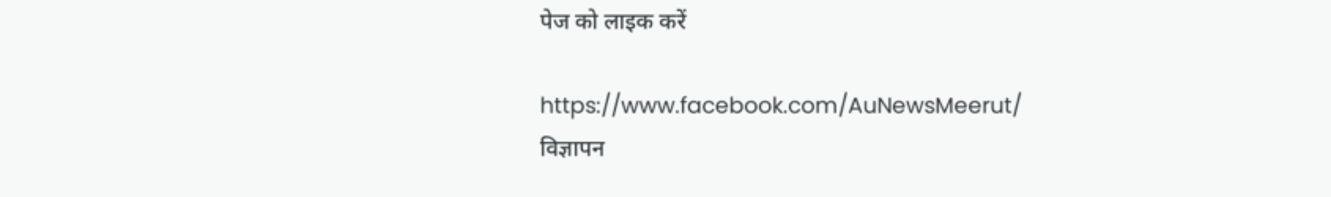पेज को लाइक करें

https://www.facebook.com/AuNewsMeerut/
विज्ञापन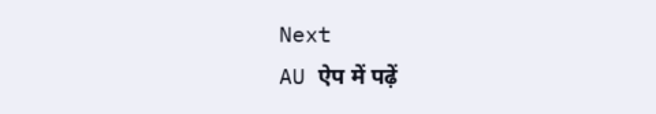Next
AU ऐप में पढ़ें